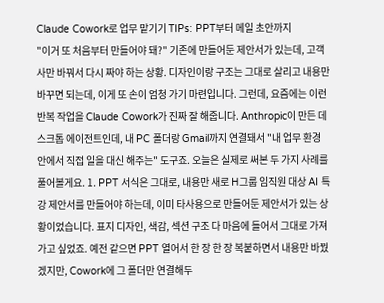Claude Cowork로 업무 맡기기 TIPs: PPT부터 메일 초안까지
"이거 또 처음부터 만들어야 돼?" 기존에 만들어둔 제안서가 있는데, 고객사만 바꿔서 다시 짜야 하는 상황. 디자인이랑 구조는 그대로 살리고 내용만 바꾸면 되는데, 이게 또 손이 엄청 가기 마련입니다. 그런데, 요즘에는 이런 반복 작업을 Claude Cowork가 진짜 잘 해줍니다. Anthropic이 만든 데스크톱 에이전트인데, 내 PC 폴더랑 Gmail까지 연결돼서 "내 업무 환경 안에서 직접 일을 대신 해주는" 도구죠. 오늘은 실제로 써본 두 가지 사례를 풀어볼게요. 1. PPT 서식은 그대로, 내용만 새로 H그룹 임직원 대상 AI 특강 제안서를 만들어야 하는데, 이미 타사용으로 만들어둔 제안서가 있는 상황이었습니다. 표지 디자인, 색감, 섹션 구조 다 마음에 들어서 그대로 가져가고 싶었죠. 예전 같으면 PPT 열어서 한 장 한 장 복붙하면서 내용만 바꿨겠지만, Cowork에 그 폴더만 연결해두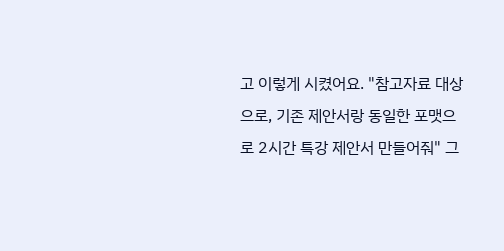고 이렇게 시켰어요. "참고자료 대상으로, 기존 제안서랑 동일한 포맷으로 2시간 특강 제안서 만들어줘" 그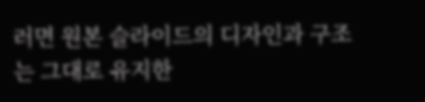러면 원본 슬라이드의 디자인과 구조는 그대로 유지한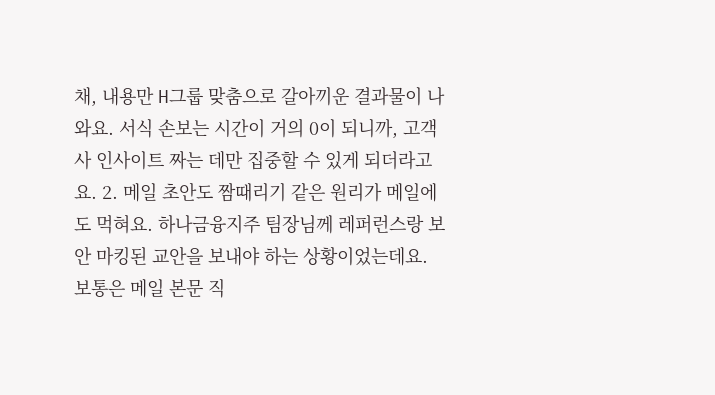채, 내용만 H그룹 맞춤으로 갈아끼운 결과물이 나와요. 서식 손보는 시간이 거의 0이 되니까, 고객사 인사이트 짜는 데만 집중할 수 있게 되더라고요. 2. 메일 초안도 짬때리기 같은 원리가 메일에도 먹혀요. 하나금융지주 팀장님께 레퍼런스랑 보안 마킹된 교안을 보내야 하는 상황이었는데요. 보통은 메일 본문 직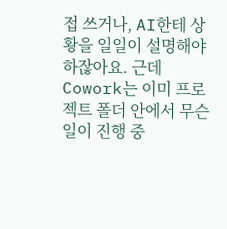접 쓰거나, AI한테 상황을 일일이 설명해야 하잖아요. 근데 Cowork는 이미 프로젝트 폴더 안에서 무슨 일이 진행 중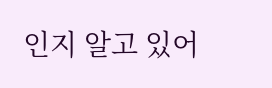인지 알고 있어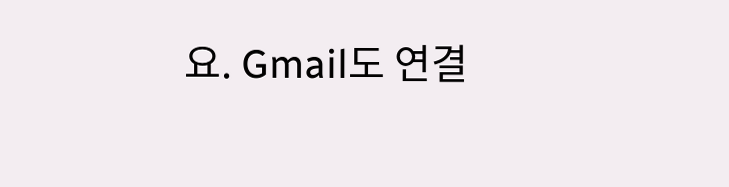요. Gmail도 연결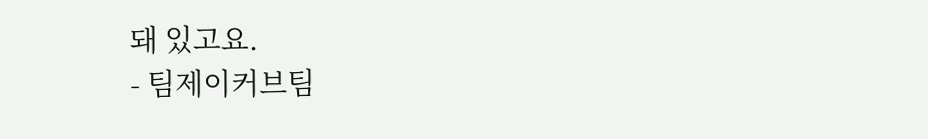돼 있고요.
- 팀제이커브팀